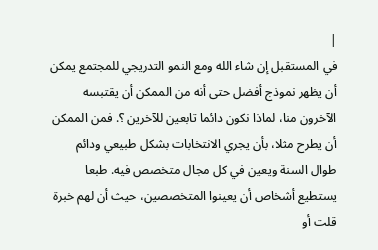|
في المستقبل إن شاء الله ومع النمو التدريجي للمجتمع يمكن أن يظهر نموذج أفضل حتى أنه من الممكن أن يقتبسه الآخرون منا، لماذا نكون دائما تابعين للآخرين ؟. فمن الممكن أن يطرح مثلا، بأن يجري الانتخابات بشكل طبيعي ودائم طوال السنة ويعين في كل مجال متخصص فيه. طبعا يستطيع أشخاص أن يعينوا المتخصصين، حيث أن لهم خبرة قلت أو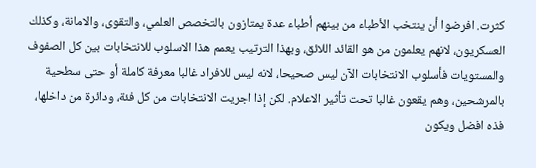كثرت. افرضوا أن ينتخب الأطباء من بينهم أطباء عدة يمتازون بالتخصص العلمي، والتقوى، والامانة، وكذلك العسكريون، لانهم يعلمون من هو القائد اللائق، وبهذا الترتيب يعمم هذا الاسلوب للانتخابات بين كل الصفوف والمستويات فأسلوب الانتخابات الآن ليس صحيحا، لانه ليس للافراد غالبا معرفة كاملة أو حتى سطحية بالمرشحين، وهم يقعون غالبا تحت تأثير الاعلام. لكن إذا اجريت الانتخابات من كل فئة، ودائرة من داخلها، فذه افضل ويكون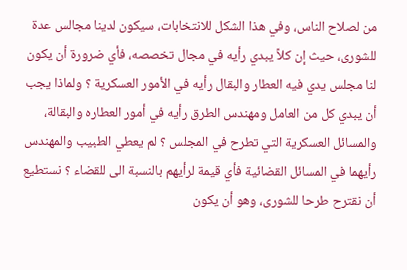من لصلاح الناس، وفي هذا الشكل للانتخابات، سيكون لدينا مجالس عدة للشورى، حيث إن كلاً يبدي رأيه في مجال تخصصه، فأي ضرورة أن يكون لنا مجلس يدي فيه العطار والبقال رأيه في الأمور العسكرية ؟ ولماذا يجب أن يبدي كل من العامل ومهندس الطرق رأيه في أمور العطاره والبقالة، والمسائل العسكرية التي تطرح في المجلس ؟ لم يعطي الطبيب والمهندس رأيهما في المسائل القضائية فأي قيمة لرأيهم بالنسبة الى للقضاء ؟ نستطيع أن نقترح طرحا للشورى، وهو أن يكون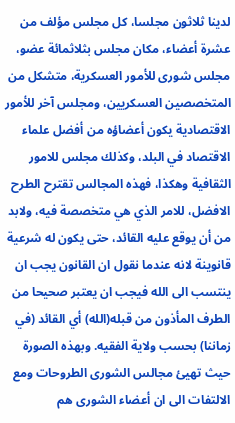لدينا ثلاثون مجلسا، كل مجلس مؤلف من عشرة أعضاء، مكان مجلس بثلاثمائة عضو، مجلس شورى للأمور العسكرية، متشكل من المتخصصين العسكريين، ومجلس آخر للأمور الاقتصادية يكون أعضاؤه من أفضل علماء الاقتصاد في البلد، وكذلك مجلس للامور الثقافية وهكذا، فهذه المجالس تقترح الطرح الافضل، للامر الذي هي متخصصة فيه، ولابد من أن يوقع عليه القائد، حتى يكون له شرعية قانوينة لانه عندما نقول ان القانون يجب ان ينتسب الى الله فيجب ان يعتبر صحيحا من الطرف المأذون من قبله(الله) أي القائد (في زماننا) بحسب ولاية الفقيه. وبهذه الصورة حيث تهيئ مجالس الشورى الطروحات ومع الالتفات الى ان أعضاء الشورى هم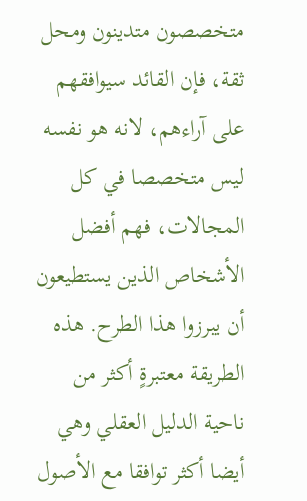متخصصون متدينون ومحل ثقة، فإن القائد سيوافقهم على آراءهم، لانه هو نفسه ليس متخصصا في كل المجالات، فهم أفضل الأشخاص الذين يستطيعون أن يبرزوا هذا الطرح. هذه الطريقة معتبرةٍ أكثر من ناحية الدليل العقلي وهي أيضا أكثر توافقا مع الأصول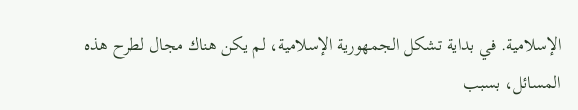الإسلامية. في بداية تشكل الجمهورية الإسلامية، لم يكن هناك مجال لطرح هذه المسائل، بسبب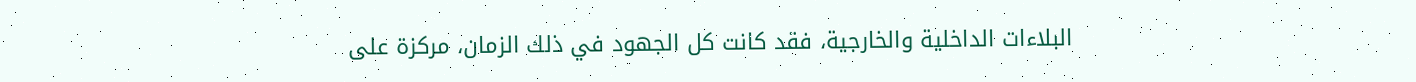البلاءات الداخلية والخارجية، فقد كانت كل الجهود في ذلك الزمان، مركزة على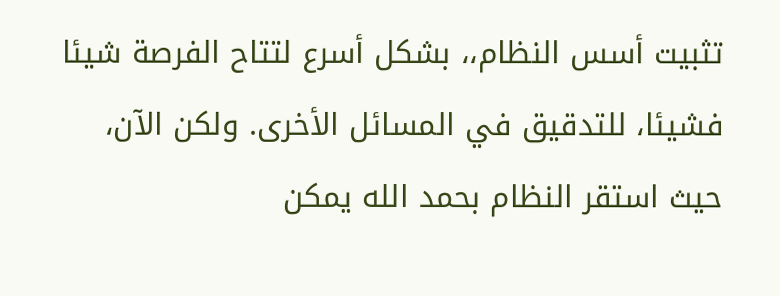تثبيت أسس النظام،، بشكل أسرع لتتاح الفرصة شيئا فشيئا، للتدقيق في المسائل الأخرى. ولكن الآن، حيث استقر النظام بحمد الله يمكن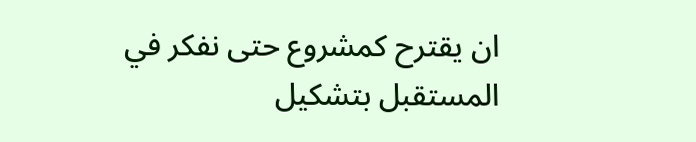ان يقترح كمشروع حتى نفكر في المستقبل بتشكيل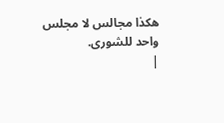هكذا مجالس لا مجلس واحد للشورى.
|